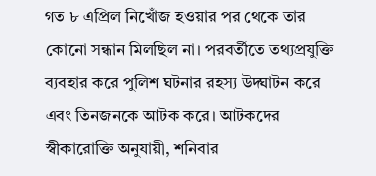গত ৮ এপ্রিল নিখোঁজ হওয়ার পর থেকে তার কোনো সন্ধান মিলছিল না। পরবর্তীতে তথ্যপ্রযুক্তি ব্যবহার করে পুলিশ ঘটনার রহস্য উদ্ঘাটন করে এবং তিনজনকে আটক করে। আটকদের স্বীকারোক্তি অনুযায়ী, শনিবার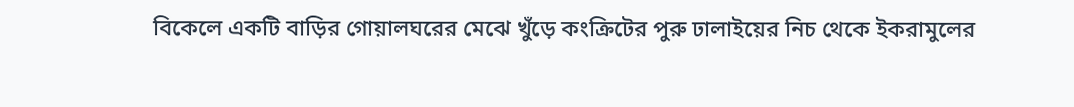বিকেলে একটি বাড়ির গোয়ালঘরের মেঝে খুঁড়ে কংক্রিটের পুরু ঢালাইয়ের নিচ থেকে ইকরামুলের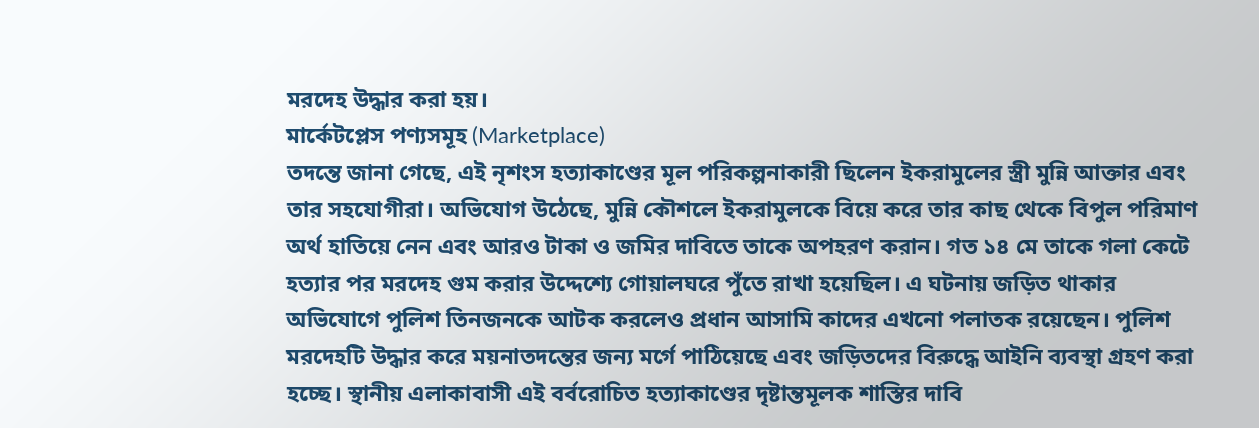মরদেহ উদ্ধার করা হয়।
মার্কেটপ্লেস পণ্যসমূহ (Marketplace)
তদন্তে জানা গেছে, এই নৃশংস হত্যাকাণ্ডের মূল পরিকল্পনাকারী ছিলেন ইকরামুলের স্ত্রী মুন্নি আক্তার এবং তার সহযোগীরা। অভিযোগ উঠেছে, মুন্নি কৌশলে ইকরামুলকে বিয়ে করে তার কাছ থেকে বিপুল পরিমাণ অর্থ হাতিয়ে নেন এবং আরও টাকা ও জমির দাবিতে তাকে অপহরণ করান। গত ১৪ মে তাকে গলা কেটে হত্যার পর মরদেহ গুম করার উদ্দেশ্যে গোয়ালঘরে পুঁতে রাখা হয়েছিল। এ ঘটনায় জড়িত থাকার অভিযোগে পুলিশ তিনজনকে আটক করলেও প্রধান আসামি কাদের এখনো পলাতক রয়েছেন। পুলিশ মরদেহটি উদ্ধার করে ময়নাতদন্তের জন্য মর্গে পাঠিয়েছে এবং জড়িতদের বিরুদ্ধে আইনি ব্যবস্থা গ্রহণ করা হচ্ছে। স্থানীয় এলাকাবাসী এই বর্বরোচিত হত্যাকাণ্ডের দৃষ্টান্তমূলক শাস্তির দাবি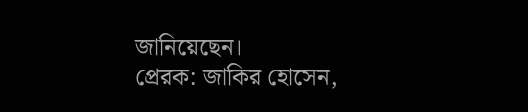জানিয়েছেন।
প্রেরক: জাকির হোসেন,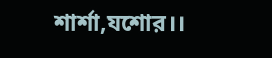শার্শা,যশোর।।